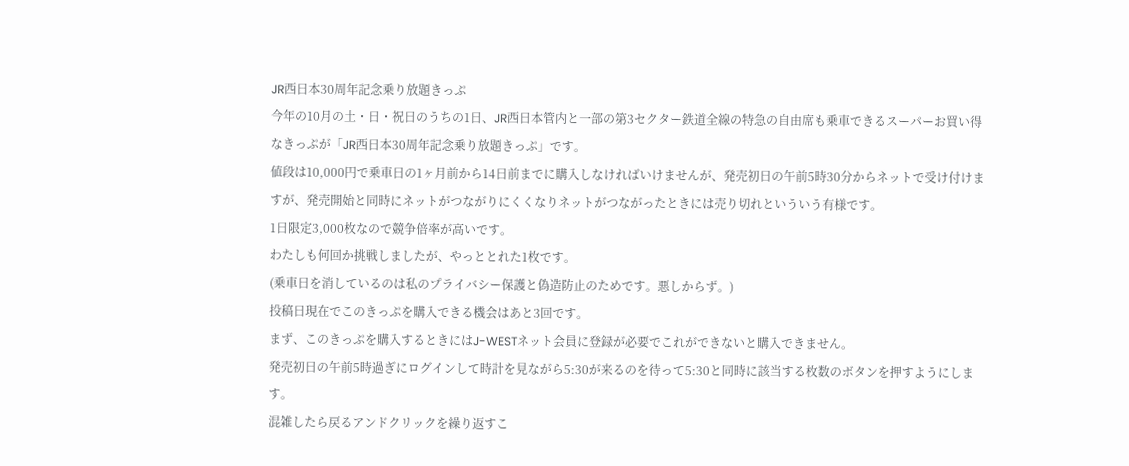JR西日本30周年記念乗り放題きっぷ
今年の10月の土・日・祝日のうちの1日、JR西日本管内と一部の第3セクター鉄道全線の特急の自由席も乗車できるスーパーお買い得なきっぷが「JR西日本30周年記念乗り放題きっぷ」です。
値段は10,000円で乗車日の1ヶ月前から14日前までに購入しなければいけませんが、発売初日の午前5時30分からネットで受け付けますが、発売開始と同時にネットがつながりにくくなりネットがつながったときには売り切れといういう有様です。
1日限定3,000枚なので競争倍率が高いです。
わたしも何回か挑戦しましたが、やっととれた1枚です。
(乗車日を消しているのは私のプライバシー保護と偽造防止のためです。悪しからず。)
投稿日現在でこのきっぷを購入できる機会はあと3回です。
まず、このきっぷを購入するときにはJ-WESTネット会員に登録が必要でこれができないと購入できません。
発売初日の午前5時過ぎにログインして時計を見ながら5:30が来るのを待って5:30と同時に該当する枚数のボタンを押すようにします。
混雑したら戻るアンドクリックを繰り返すこ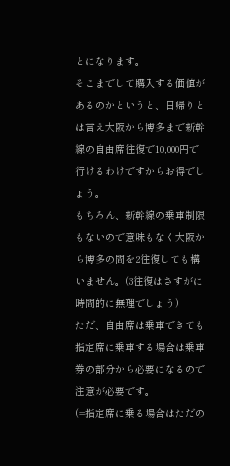とになります。
そこまでして購入する価値があるのかというと、日帰りとは言え大阪から博多まで新幹線の自由席往復で10,000円で行けるわけですからお得でしょう。
もちろん、新幹線の乗車制限もないので意味もなく大阪から博多の間を2往復しても構いません。(3往復はさすがに時間的に無理でしょう)
ただ、自由席は乗車できても指定席に乗車する場合は乗車券の部分から必要になるので注意が必要です。
(=指定席に乗る場合はただの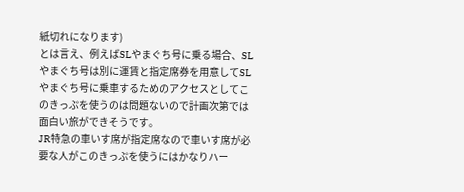紙切れになります)
とは言え、例えばSLやまぐち号に乗る場合、SLやまぐち号は別に運賃と指定席券を用意してSLやまぐち号に乗車するためのアクセスとしてこのきっぷを使うのは問題ないので計画次第では面白い旅ができそうです。
JR特急の車いす席が指定席なので車いす席が必要な人がこのきっぷを使うにはかなりハー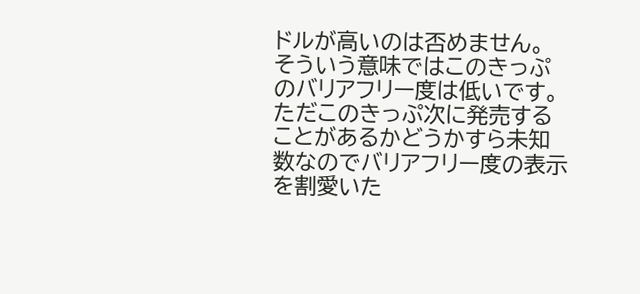ドルが高いのは否めません。
そういう意味ではこのきっぷのバリアフリー度は低いです。
ただこのきっぷ次に発売することがあるかどうかすら未知数なのでバリアフリー度の表示を割愛いた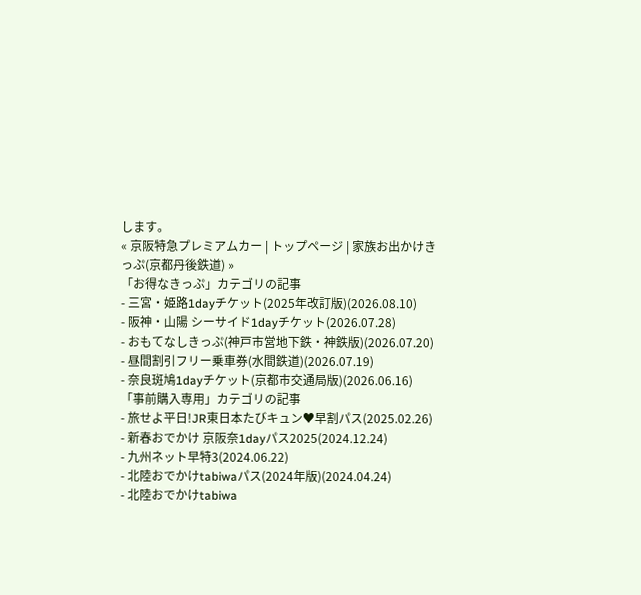します。
« 京阪特急プレミアムカー | トップページ | 家族お出かけきっぷ(京都丹後鉄道) »
「お得なきっぷ」カテゴリの記事
- 三宮・姫路1dayチケット(2025年改訂版)(2026.08.10)
- 阪神・山陽 シーサイド1dayチケット(2026.07.28)
- おもてなしきっぷ(神戸市営地下鉄・神鉄版)(2026.07.20)
- 昼間割引フリー乗車券(水間鉄道)(2026.07.19)
- 奈良斑鳩1dayチケット(京都市交通局版)(2026.06.16)
「事前購入専用」カテゴリの記事
- 旅せよ平日!JR東日本たびキュン♥早割パス(2025.02.26)
- 新春おでかけ 京阪奈1dayパス2025(2024.12.24)
- 九州ネット早特3(2024.06.22)
- 北陸おでかけtabiwaパス(2024年版)(2024.04.24)
- 北陸おでかけtabiwa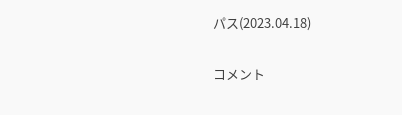パス(2023.04.18)


コメント